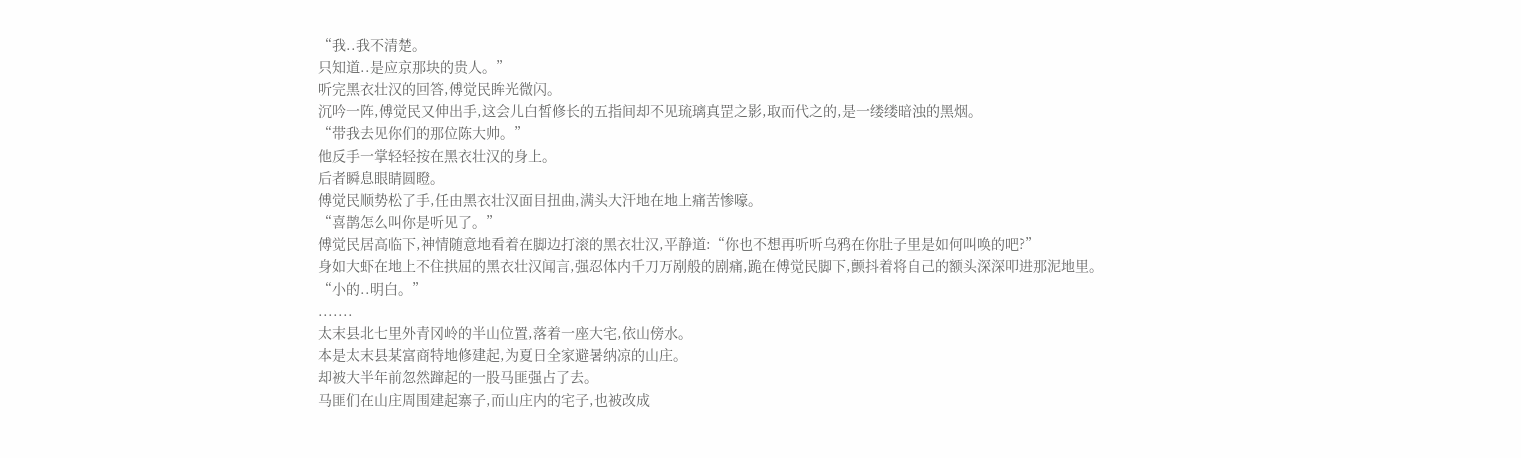“我..我不清楚。
只知道..是应京那块的贵人。”
听完黑衣壮汉的回答,傅觉民眸光微闪。
沉吟一阵,傅觉民又伸出手,这会儿白皙修长的五指间却不见琉璃真罡之影,取而代之的,是一缕缕暗浊的黑烟。
“带我去见你们的那位陈大帅。”
他反手一掌轻轻按在黑衣壮汉的身上。
后者瞬息眼睛圆瞪。
傅觉民顺势松了手,任由黑衣壮汉面目扭曲,满头大汗地在地上痛苦惨嚎。
“喜鹊怎么叫你是听见了。”
傅觉民居高临下,神情随意地看着在脚边打滚的黑衣壮汉,平静道:“你也不想再听听乌鸦在你肚子里是如何叫唤的吧?”
身如大虾在地上不住拱屈的黑衣壮汉闻言,强忍体内千刀万剐般的剧痛,跪在傅觉民脚下,颤抖着将自己的额头深深叩进那泥地里。
“小的..明白。”
.......
太末县北七里外青冈岭的半山位置,落着一座大宅,依山傍水。
本是太末县某富商特地修建起,为夏日全家避暑纳凉的山庄。
却被大半年前忽然蹿起的一股马匪强占了去。
马匪们在山庄周围建起寨子,而山庄内的宅子,也被改成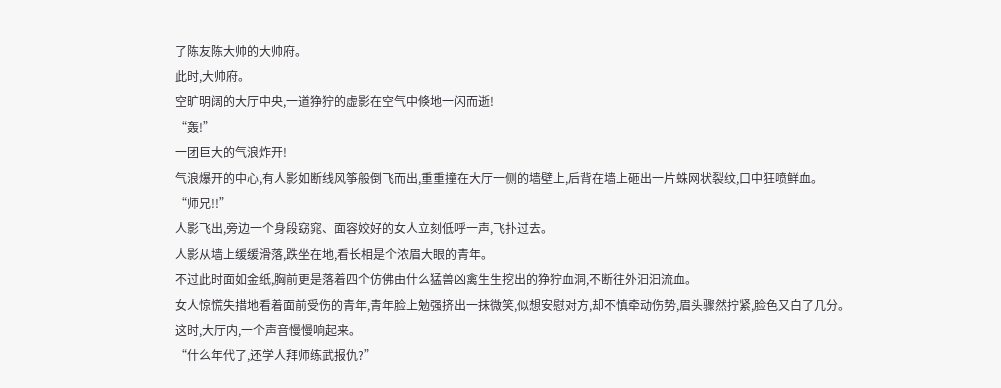了陈友陈大帅的大帅府。
此时,大帅府。
空旷明阔的大厅中央,一道狰狞的虚影在空气中倏地一闪而逝!
“轰!”
一团巨大的气浪炸开!
气浪爆开的中心,有人影如断线风筝般倒飞而出,重重撞在大厅一侧的墙壁上,后背在墙上砸出一片蛛网状裂纹,口中狂喷鲜血。
“师兄!!”
人影飞出,旁边一个身段窈窕、面容姣好的女人立刻低呼一声,飞扑过去。
人影从墙上缓缓滑落,跌坐在地,看长相是个浓眉大眼的青年。
不过此时面如金纸,胸前更是落着四个仿佛由什么猛兽凶禽生生挖出的狰狞血洞,不断往外汩汩流血。
女人惊慌失措地看着面前受伤的青年,青年脸上勉强挤出一抹微笑,似想安慰对方,却不慎牵动伤势,眉头骤然拧紧,脸色又白了几分。
这时,大厅内,一个声音慢慢响起来。
“什么年代了,还学人拜师练武报仇?”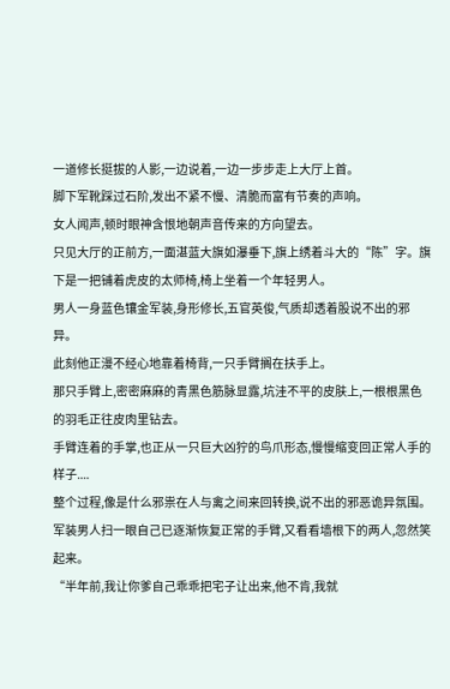一道修长挺拔的人影,一边说着,一边一步步走上大厅上首。
脚下军靴踩过石阶,发出不紧不慢、清脆而富有节奏的声响。
女人闻声,顿时眼神含恨地朝声音传来的方向望去。
只见大厅的正前方,一面湛蓝大旗如瀑垂下,旗上绣着斗大的“陈”字。旗下是一把铺着虎皮的太师椅,椅上坐着一个年轻男人。
男人一身蓝色镶金军装,身形修长,五官英俊,气质却透着股说不出的邪异。
此刻他正漫不经心地靠着椅背,一只手臂搁在扶手上。
那只手臂上,密密麻麻的青黑色筋脉显露,坑洼不平的皮肤上,一根根黑色的羽毛正往皮肉里钻去。
手臂连着的手掌,也正从一只巨大凶狞的鸟爪形态,慢慢缩变回正常人手的样子....
整个过程,像是什么邪祟在人与禽之间来回转换,说不出的邪恶诡异氛围。
军装男人扫一眼自己已逐渐恢复正常的手臂,又看看墙根下的两人,忽然笑起来。
“半年前,我让你爹自己乖乖把宅子让出来,他不肯,我就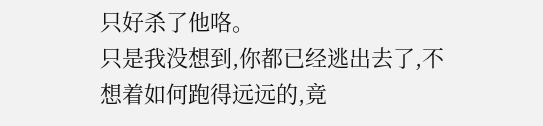只好杀了他咯。
只是我没想到,你都已经逃出去了,不想着如何跑得远远的,竟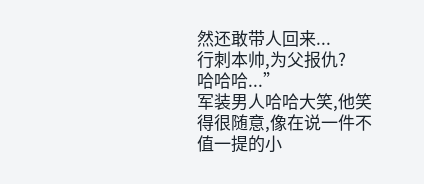然还敢带人回来...
行刺本帅,为父报仇?
哈哈哈...”
军装男人哈哈大笑,他笑得很随意,像在说一件不值一提的小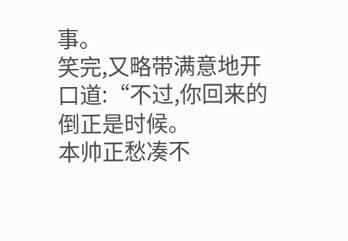事。
笑完,又略带满意地开口道:“不过,你回来的倒正是时候。
本帅正愁凑不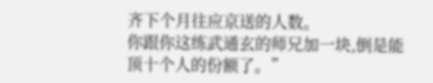齐下个月往应京送的人数。
你跟你这练武通玄的师兄加一块,倒是能顶十个人的份额了。”